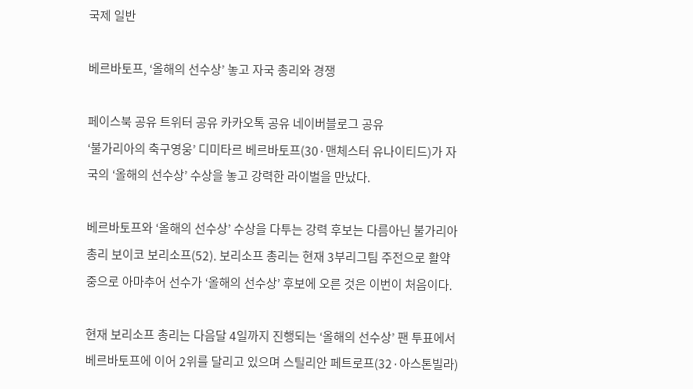국제 일반

베르바토프, ‘올해의 선수상’ 놓고 자국 총리와 경쟁

페이스북 공유 트위터 공유 카카오톡 공유 네이버블로그 공유
‘불가리아의 축구영웅’ 디미타르 베르바토프(30·맨체스터 유나이티드)가 자국의 ‘올해의 선수상’ 수상을 놓고 강력한 라이벌을 만났다.

베르바토프와 ‘올해의 선수상’ 수상을 다투는 강력 후보는 다름아닌 불가리아 총리 보이코 보리소프(52). 보리소프 총리는 현재 3부리그팀 주전으로 활약 중으로 아마추어 선수가 ‘올해의 선수상’ 후보에 오른 것은 이번이 처음이다.

현재 보리소프 총리는 다음달 4일까지 진행되는 ‘올해의 선수상’ 팬 투표에서 베르바토프에 이어 2위를 달리고 있으며 스틸리안 페트로프(32·아스톤빌라)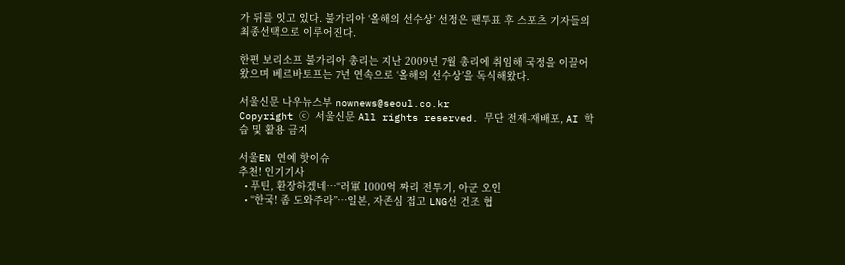가 뒤를 잇고 있다. 불가리아 ‘올해의 선수상’ 선정은 팬투표 후 스포츠 기자들의 최종선택으로 이루어진다.

한편 보리소프 불가리아 총리는 지난 2009년 7월 총리에 취임해 국정을 이끌어 왔으며 베르바토프는 7년 연속으로 ‘올해의 선수상’을 독식해왔다.

서울신문 나우뉴스부 nownews@seoul.co.kr
Copyright ⓒ 서울신문 All rights reserved. 무단 전재-재배포, AI 학습 및 활용 금지

서울EN 연예 핫이슈
추천! 인기기사
  • 푸틴, 환장하겠네…“러軍 1000억 짜리 전투기, 아군 오인
  • “한국! 좀 도와주라”…일본, 자존심 접고 LNG선 건조 협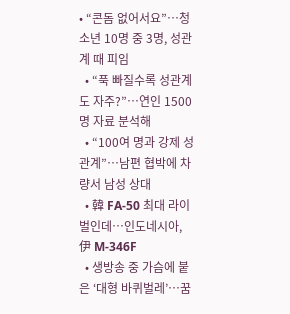• “콘돔 없어서요”…청소년 10명 중 3명, 성관계 때 피임
  • “푹 빠질수록 성관계도 자주?”…연인 1500명 자료 분석해
  • “100여 명과 강제 성관계”…남편 협박에 차량서 남성 상대
  • 韓 FA-50 최대 라이벌인데…인도네시아, 伊 M-346F
  • 생방송 중 가슴에 붙은 ‘대형 바퀴벌레’…꿈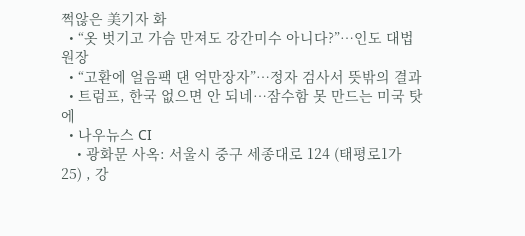쩍않은 美기자 화
  • “옷 벗기고 가슴 만져도 강간미수 아니다?”…인도 대법원장
  • “고환에 얼음팩 댄 억만장자”…정자 검사서 뜻밖의 결과
  • 트럼프, 한국 없으면 안 되네…잠수함 못 만드는 미국 탓에
  • 나우뉴스 CI
    • 광화문 사옥: 서울시 중구 세종대로 124 (태평로1가 25) , 강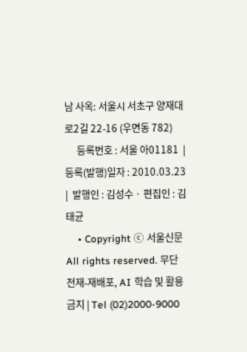남 사옥: 서울시 서초구 양재대로2길 22-16 (우면동 782)
      등록번호 : 서울 아01181  |  등록(발행)일자 : 2010.03.23  |  발행인 : 김성수 · 편집인 : 김태균
    • Copyright ⓒ 서울신문 All rights reserved. 무단 전재-재배포, AI 학습 및 활용 금지 | Tel (02)2000-9000